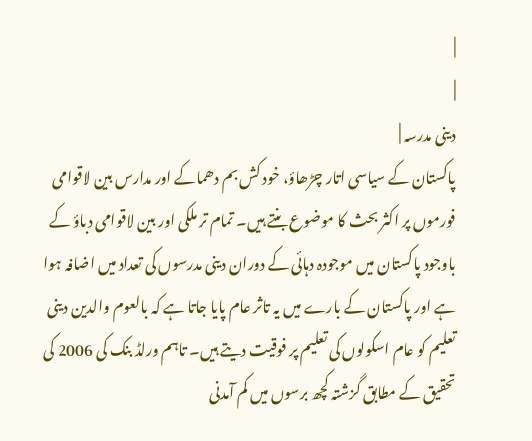|
|
دینی مدرسہ |
پاکستان کے سیاسی اتار چڑھاؤ، خود کش بم دھماکے اور مدارس بین لاقوامی فورموں پر اکثر بحث کا موضوع بنتے ہیں۔ تمام تر ملکی اور بین لاقوامی دباؤ کے باوجود پاکستان میں موجودہ دہائی کے دوران دینی مدرسوں کی تعداد میں اضافہ ہوا ہے اور پاکستان کے بارے میں یہ تاثر عام پایا جاتا ہے کہ بالعوم والدین دینی تعلیم کو عام اسکولوں کی تعلیم پر فوقیت دیتے ہیں۔ تاہم ورلڈ بنک کی 2006 کی تحقیق کے مطابق گزشتہ کچھ برسوں میں کم آمدنی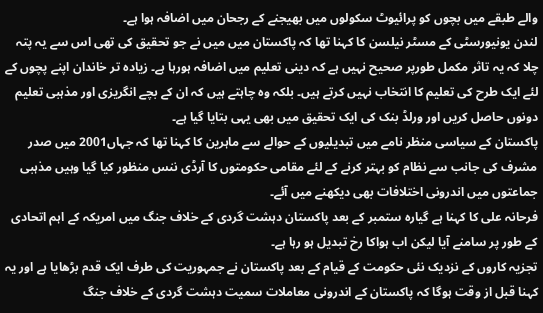والے طبقے میں بچوں کو پرائیوٹ سکولوں میں بھیجنے کے رجحان میں اضافہ ہوا ہے۔
لندن یونیورسٹی کے مسٹر نیلسن کا کہنا تھا کہ پاکستان میں میں نے جو تحقیق کی تھی اس سے یہ پتہ چلا کہ یہ تاثر مکمل طورپر صحیح نہیں ہے کہ دینی تعلیم میں اضافہ ہورہا ہے۔ زیادہ تر خاندان اپنے پچوں کے لئے ایک طرح کی تعلیم کا انتخاب نہیں کرتے ہیں۔ بلکہ وہ چاہتے ہیں کہ ان کے بچے انگریزی اور مذہبی تعلیم دونوں حاصل کریں اور ورلڈ بنک کی ایک تحقیق میں بھی یہی بتایا گیا ہے۔
پاکستان کے سیاسی منظر نامے میں تبدیلیوں کے حوالے سے ماہرین کا کہنا تھا کہ جہاں2001 میں صدر مشرف کی جانب سے نظام کو بہتر کرنے کے لئے مقامی حکومتوں کا آرڈی ننس منظور کیا گیا وہیں مذہبی جماعتوں میں اندرونی اختلافات بھی دیکھنے میں آئے۔
فرحانہ علی کا کہنا ہے گیارہ ستمبر کے بعد پاکستان دہشت گردی کے خلاف جنگ میں امریکہ کے اہم اتحادی کے طور پر سامنے آیا لیکن اب ہواکا رخ تبدیل ہو رہا ہے۔
تجزیہ کاروں کے نزدیک نئی حکومت کے قیام کے بعد پاکستان نے جمہوریت کی طرف ایک قدم بڑھایا ہے اور یہ کہنا قبل از وقت ہوگا کہ پاکستان کے اندرونی معاملات سمیت دہشت گردی کے خلاف جنگ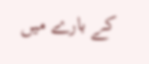کے بارے میں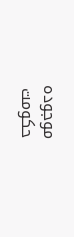موجودہ حکومت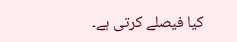کیا فیصلے کرتی ہے۔